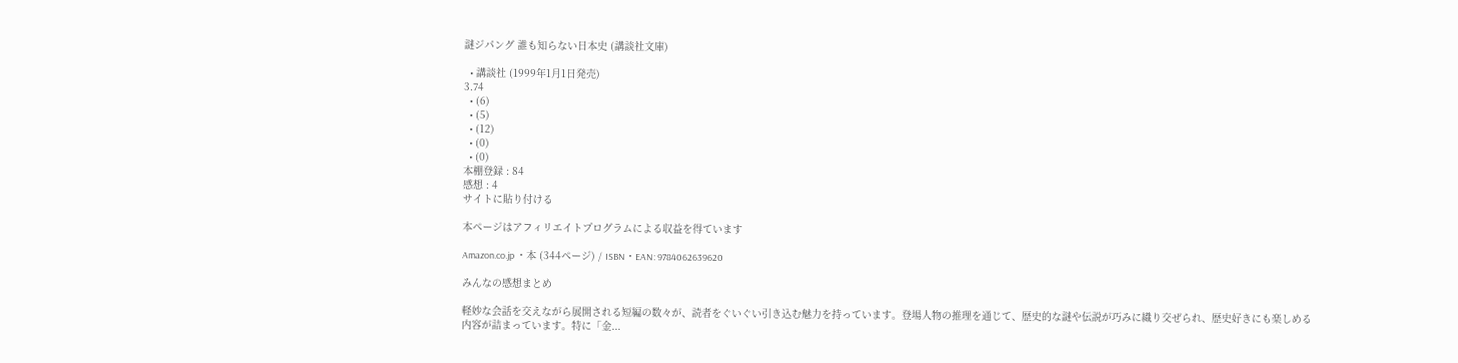謎ジパング 誰も知らない日本史 (講談社文庫)

  • 講談社 (1999年1月1日発売)
3.74
  • (6)
  • (5)
  • (12)
  • (0)
  • (0)
本棚登録 : 84
感想 : 4
サイトに貼り付ける

本ページはアフィリエイトプログラムによる収益を得ています

Amazon.co.jp ・本 (344ページ) / ISBN・EAN: 9784062639620

みんなの感想まとめ

軽妙な会話を交えながら展開される短編の数々が、読者をぐいぐい引き込む魅力を持っています。登場人物の推理を通じて、歴史的な謎や伝説が巧みに織り交ぜられ、歴史好きにも楽しめる内容が詰まっています。特に「金...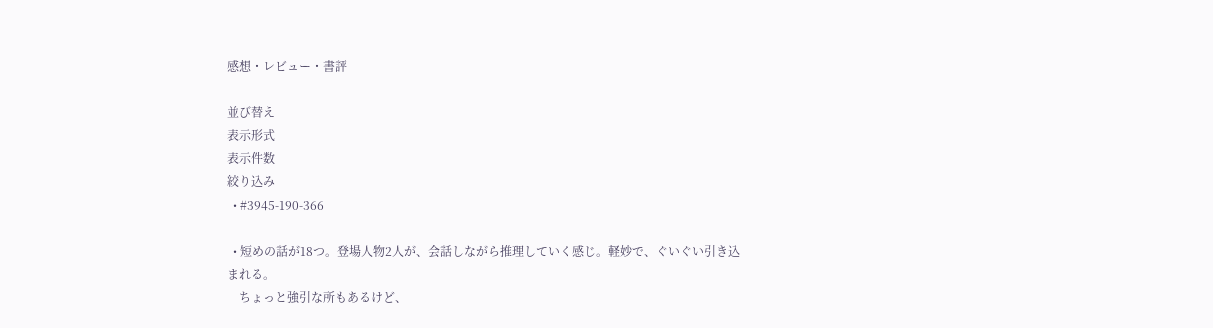感想・レビュー・書評

並び替え
表示形式
表示件数
絞り込み
  • #3945-190-366

  • 短めの話が18つ。登場人物2人が、会話しながら推理していく感じ。軽妙で、ぐいぐい引き込まれる。
    ちょっと強引な所もあるけど、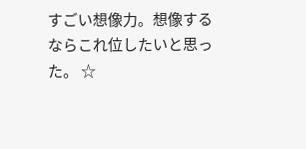すごい想像力。想像するならこれ位したいと思った。 ☆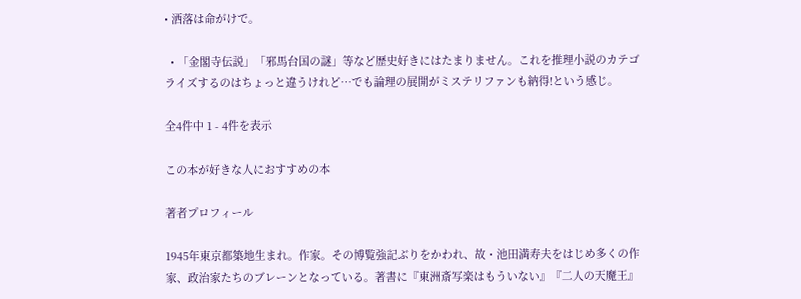• 洒落は命がけで。

  • 「金閣寺伝説」「邪馬台国の謎」等など歴史好きにはたまりません。これを推理小説のカテゴライズするのはちょっと違うけれど…でも論理の展開がミステリファンも納得!という感じ。

全4件中 1 - 4件を表示

この本が好きな人におすすめの本

著者プロフィール

1945年東京都築地生まれ。作家。その博覧強記ぶりをかわれ、故・池田満寿夫をはじめ多くの作家、政治家たちのブレーンとなっている。著書に『東洲斎写楽はもういない』『二人の天魔王』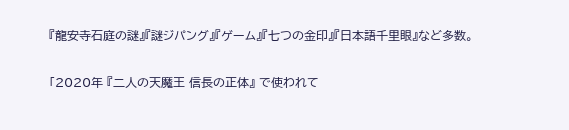『龍安寺石庭の謎』『謎ジパング』『ゲーム』『七つの金印』『日本語千里眼』など多数。

「2020年 『二人の天魔王 信長の正体』 で使われて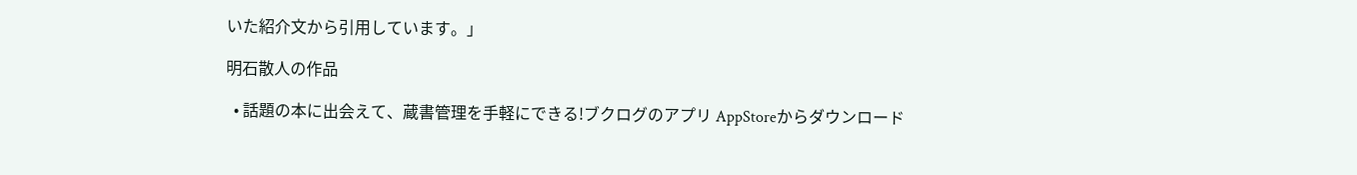いた紹介文から引用しています。」

明石散人の作品

  • 話題の本に出会えて、蔵書管理を手軽にできる!ブクログのアプリ AppStoreからダウンロード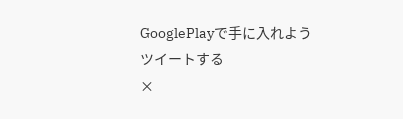GooglePlayで手に入れよう
ツイートする
×